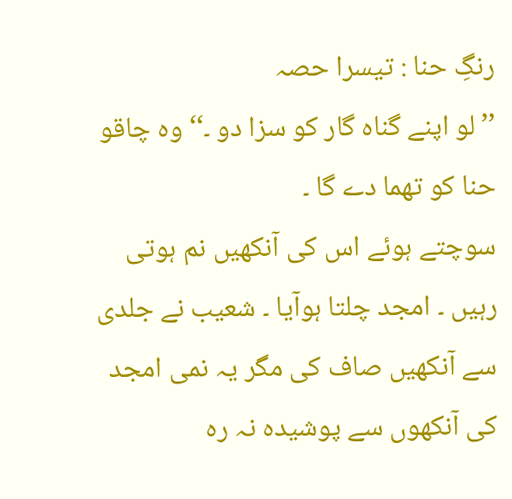رنگِ حنا : تیسرا حصہ
’’ لو اپنے گناہ گار کو سزا دو ۔‘‘ وہ چاقو حنا کو تھما دے گا ۔
سوچتے ہوئے اس کی آنکھیں نم ہوتی رہیں ۔ امجد چلتا ہوآیا ۔ شعیب نے جلدی سے آنکھیں صاف کی مگر یہ نمی امجد کی آنکھوں سے پوشیدہ نہ رہ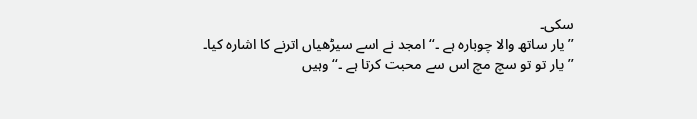سکی۔
’’ یار ساتھ والا چوبارہ ہے ۔‘‘ امجد نے اسے سیڑھیاں اترنے کا اشارہ کیا۔
’’یار تو تو سچ مچ اس سے محبت کرتا ہے ۔‘‘ وہیں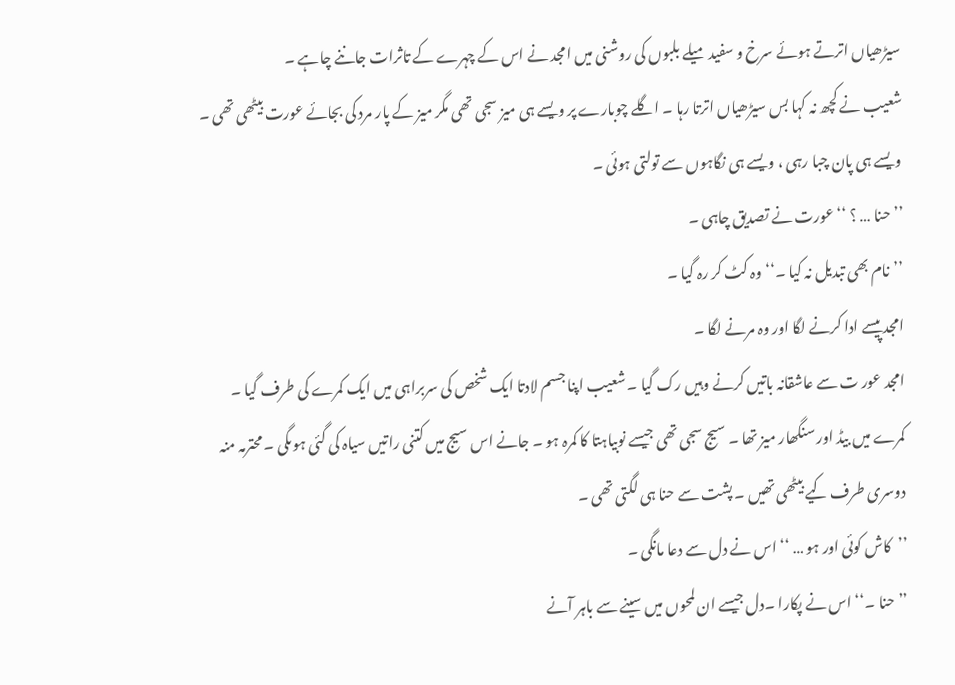سیڑھیاں اترتے ہوئے سرخ و سفید میلے بلبوں کی روشنی میں امجد نے اس کے چہرے کے تاثرات جاننے چاہے ۔
شعیب نے کچھ نہ کہا بس سیڑھیاں اترتا رہا ۔ اگلے چوبارے پر ویسے ہی میز سجی تھی مگر میز کے پار مرد کی بجائے عورت بیٹھی تھی ۔ ویسے ہی پان چبا رہی ، ویسے ہی نگاہوں سے تولتی ہوئی ۔
’’ حنا … ؟ ‘‘ عورت نے تصدیق چاہی ۔
’’نام بھی تبدیل نہ کیا ۔‘‘ وہ کٹ کر رہ گیا ۔
امجد پیسے ادا کرنے لگا اور وہ مرنے لگا ۔
امجد عور ت سے عاشقانہ باتیں کرنے وہیں رک گیا ۔ شعیب اپنا جسم لادتا ایک شخص کی سربراہی میں ایک کمرے کی طرف گیا ۔ کمرے میں بیڈ اور سنگھار میز تھا ۔ سیج سجی تھی جیسے نوبیاہتا کا کمرہ ہو ۔ جانے اس سیج میں کتنی راتیں سیاہ کی گئی ہوںگی ۔ محترمہ منہ دوسری طرف کیے بیٹھی تھیں ۔ پشت سے حنا ہی لگتی تھی ۔
’’کاش کوئی اور ہو … ‘‘ اس نے دل سے دعا مانگی ۔
’’ حنا ۔‘‘ اس نے پکارا ۔دل جیسے ان لمحوں میں سینے سے باہر آنے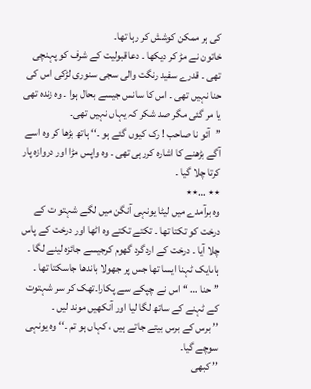کی ہر ممکن کوشش کر رہا تھا۔
خاتون نے مڑ کر دیکھا ۔ دعاقبولیت کے شرف کو پہنچی تھی ۔ قدرے سفید رنگت والی سجی سنوری لڑکی اس کی حنا نہیں تھی ۔ اس کا سانس جیسے بحال ہوا ۔ وہ زندہ تھی یا مر گئی مگر صد شکر کہ یہاں نہیں تھی۔
’’آئو نا صاحب ! رک کیوں گئے ہو ۔‘‘ ہاتھ بڑھا کر وہ اسے آگے بڑھنے کا اشارہ کررہی تھی ۔ وہ واپس مڑا اور دروازہ پار کرتا چلا گیا ۔
٭٭ …٭٭
وہ برآمدے میں لیٹا یونہی آنگن میں لگے شہتو ت کے درخت کو تکتا تھا ۔ تکتے تکتے وہ اٹھا اور درخت کے پاس چلا آیا ۔ درخت کے اردگرد گھوم کرجیسے جائزہ لینے لگا ۔ ہاںایک ٹہنا ایسا تھا جس پر جھولا باندھا جاسکتا تھا ۔
’’ حنا … ‘‘ اس نے چپکے سے پکارا۔تھک کر سر شہتوت کے ٹہنے کے ساتھ لگا لیا اور آنکھیں موند لیں ۔
’’ برس کے برس بیتے جاتے ہیں ، کہاں ہو تم ۔‘‘ وہ یونہی سوچے گیا۔
’’ کبھی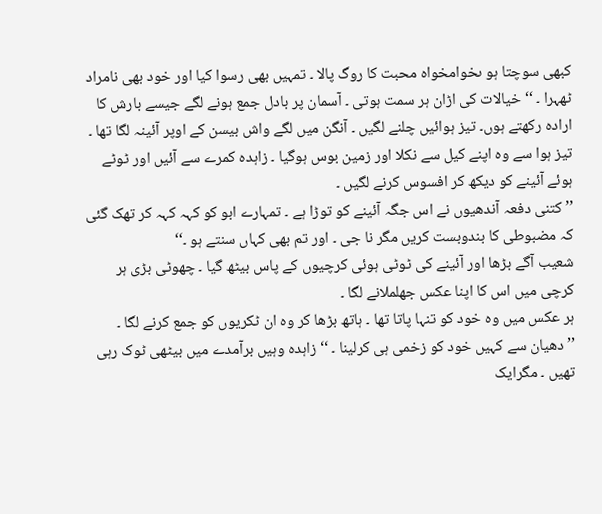کبھی سوچتا ہو ںخوامخواہ محبت کا روگ پالا ۔ تمہیں بھی رسوا کیا اور خود بھی نامراد ٹھہرا ۔ ‘‘ خیالات کی اڑان ہر سمت ہوتی ۔ آسمان پر بادل جمع ہونے لگے جیسے بارش کا ارادہ رکھتے ہوں۔ تیز ہوائیں چلنے لگیں ۔ آنگن میں لگے واش بیسن کے اوپر آئینہ لگا تھا ۔ تیز ہوا سے وہ اپنے کیل سے نکلا اور زمین بوس ہوگیا ۔ زاہدہ کمرے سے آئیں اور ٹوٹے ہوئے آئینے کو دیکھ کر افسوس کرنے لگیں ۔
’’ کتنی دفعہ آندھیوں نے اس جگہ آئینے کو توڑا ہے ۔ تمہارے ابو کو کہہ کہہ کر تھک گئی کہ مضبوطی کا بندوبست کریں مگر نا جی ۔ اور تم بھی کہاں سنتے ہو ۔‘‘
شعیب آگے بڑھا اور آئینے کی ٹوٹی ہوئی کرچیوں کے پاس بیٹھ گیا ۔ چھوٹی بڑی ہر کرچی میں اس کا اپنا عکس جھلملانے لگا ۔
ہر عکس میں وہ خود کو تنہا پاتا تھا ۔ ہاتھ بڑھا کر وہ ان ٹکریوں کو جمع کرنے لگا ۔
’’ دھیان سے کہیں خود کو زخمی ہی کرلینا ۔ ‘‘ زاہدہ وہیں برآمدے میں بیٹھی ٹوک رہی تھیں ۔ مگرایک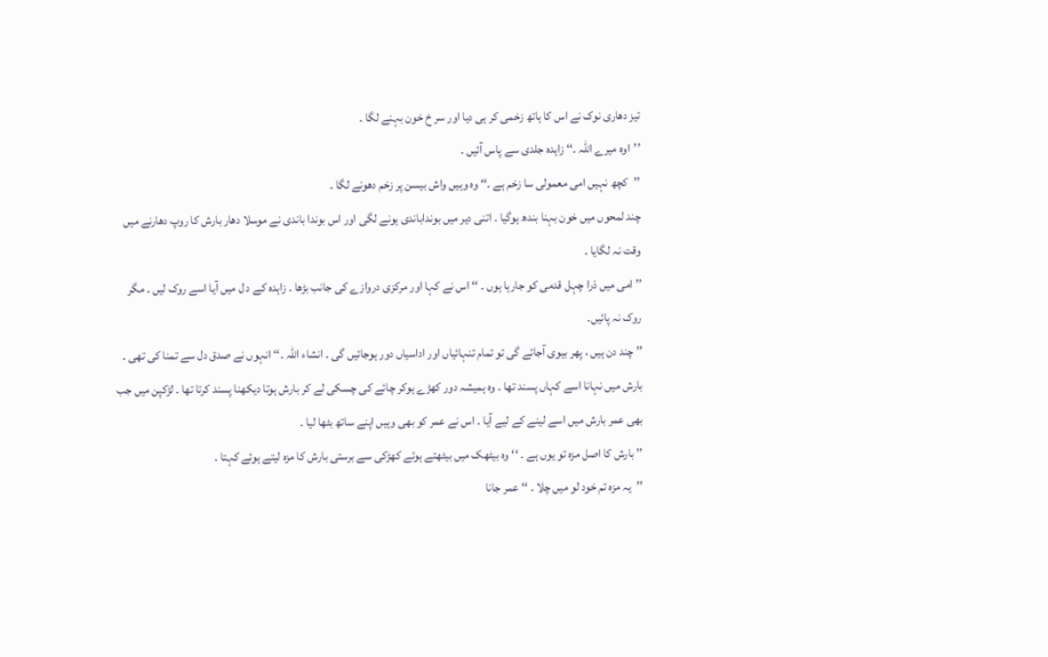تیز دھاری نوک نے اس کا ہاتھ زخمی کر ہی دیا اور سر خ خون بہنے لگا ۔
’’اوہ میرے اللہ ۔‘‘ زاہدہ جلدی سے پاس آئیں ۔
’’کچھ نہیں امی معمولی سا زخم ہے ۔‘‘ وہ وہیں واش بیسن پر زخم دھونے لگا ۔
چند لمحوں میں خون بہنا بندھ ہوگیا ۔ اتنی دیر میں بونداباندی ہونے لگی اور اس بوندا باندی نے موسلا دھار بارش کا روپ دھارنے میں وقت نہ لگایا ۔
’’ امی میں ذرا چہل قدمی کو جارہا ہوں ۔ ‘‘ اس نے کہا اور مرکزی دروازے کی جانب بڑھا ۔ زاہدہ کے د ل میں آیا اسے روک لیں ۔ مگر روک نہ پائیں۔
’’ چند دن ہیں ، پھر بیوی آجائے گی تو تمام تنہائیاں اور اداسیاں دور ہوجائیں گی ۔ انشاء اللہ ۔‘‘ انہوں نے صدق دل سے تمنا کی تھی ۔
بارش میں نہانا اسے کہاں پسند تھا ۔ وہ ہمیشہ دور کھڑے ہوکر چائے کی چسکی لے کر بارش ہوتا دیکھنا پسند کرتا تھا ۔ لڑکپن میں جب بھی عمر بارش میں اسے لینے کے لیے آیا ۔ اس نے عمر کو بھی وہیں اپنے ساتھ بٹھا لیا ۔
’’ بارش کا اصل مزہ تو یوں ہے ۔ ‘‘ وہ بیٹھک میں بیٹھتے ہوئے کھڑکی سے برستی بارش کا مزہ لیتے ہوئے کہتا ۔
’’یہ مزہ تم خود لو میں چلا ۔ ‘‘ عمر جانا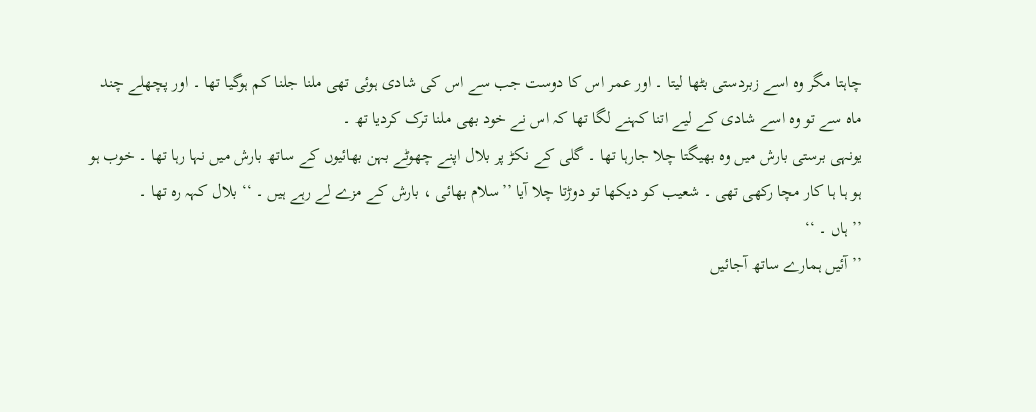چاہتا مگر وہ اسے زبردستی بٹھا لیتا ۔ اور عمر اس کا دوست جب سے اس کی شادی ہوئی تھی ملنا جلنا کم ہوگیا تھا ۔ اور پچھلے چند ماہ سے تو وہ اسے شادی کے لیے اتنا کہنے لگا تھا کہ اس نے خود بھی ملنا ترک کردیا تھ ۔
یونہی برستی بارش میں وہ بھیگتا چلا جارہا تھا ۔ گلی کے نکڑ پر بلال اپنے چھوٹے بہن بھائیوں کے ساتھ بارش میں نہا رہا تھا ۔ خوب ہو ہو ہا ہا کار مچا رکھی تھی ۔ شعیب کو دیکھا تو دوڑتا چلا آیا ’’سلام بھائی ، بارش کے مزے لے رہے ہیں ۔ ‘‘ بلال کہہ رہ تھا ۔
’’ ہاں ۔ ‘‘
’’ آئیں ہمارے ساتھ آجائیں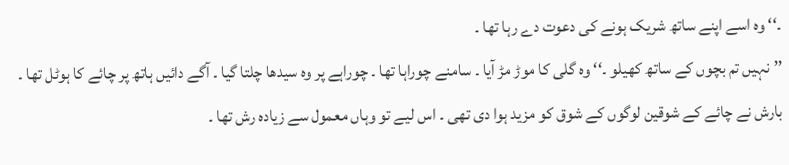۔‘‘ وہ اسے اپنے ساتھ شریک ہونے کی دعوت دے رہا تھا ۔
’’ نہیں تم بچوں کے ساتھ کھیلو ۔‘‘ وہ گلی کا موڑ مڑ آیا ۔ سامنے چوراہا تھا ۔ چوراہے پر وہ سیدھا چلتا گیا ۔ آگے دائیں ہاتھ پر چائے کا ہوٹل تھا ۔ بارش نے چائے کے شوقین لوگوں کے شوق کو مزید ہوا دی تھی ۔ اس لیے تو وہاں معمول سے زیادہ رش تھا ۔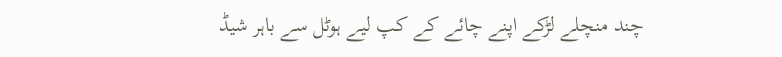چند منچلے لڑکے اپنے چائے کے کپ لیے ہوٹل سے باہر شیڈ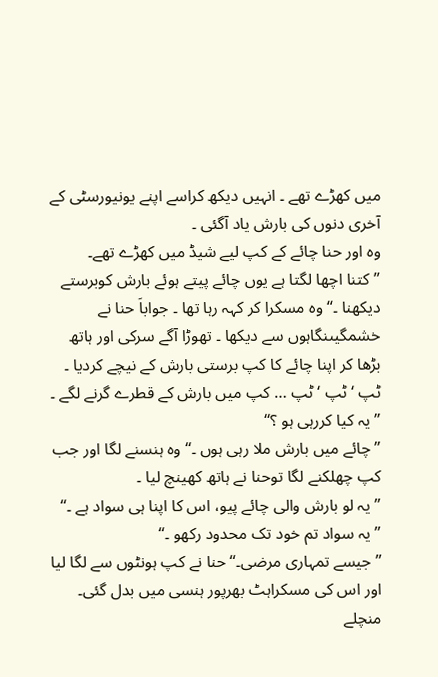میں کھڑے تھے ۔ انہیں دیکھ کراسے اپنے یونیورسٹی کے آخری دنوں کی بارش یاد آگئی ۔
وہ اور حنا چائے کے کپ لیے شیڈ میں کھڑے تھے۔
’’کتنا اچھا لگتا ہے یوں چائے پیتے ہوئے بارش کوبرستے دیکھنا ۔‘‘ وہ مسکرا کر کہہ رہا تھا ۔ جواباَ حنا نے خشمگیںنگاہوں سے دیکھا ۔ تھوڑا آگے سرکی اور ہاتھ بڑھا کر اپنا چائے کا کپ برستی بارش کے نیچے کردیا ۔ ٹپ ‘ ٹپ ‘ ٹپ … کپ میں بارش کے قطرے گرنے لگے ۔
’’ یہ کیا کررہی ہو ؟‘‘
’’چائے میں بارش ملا رہی ہوں ۔‘‘وہ ہنسنے لگا اور جب کپ چھلکنے لگا توحنا نے ہاتھ کھینچ لیا ۔
’’ یہ لو بارش والی چائے پیو، اس کا اپنا ہی سواد ہے ۔‘‘
’’ یہ سواد تم خود تک محدود رکھو ۔‘‘
’’جیسے تمہاری مرضی۔‘‘ حنا نے کپ ہونٹوں سے لگا لیا اور اس کی مسکراہٹ بھرپور ہنسی میں بدل گئی۔
منچلے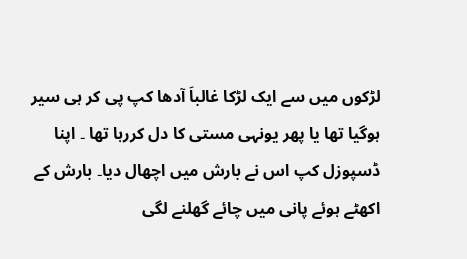لڑکوں میں سے ایک لڑکا غالباَ آدھا کپ پی کر ہی سیر ہوگیا تھا یا پھر یونہی مستی کا دل کررہا تھا ۔ اپنا ڈسپوزل کپ اس نے بارش میں اچھال دیا۔ بارش کے اکھٹے ہوئے پانی میں چائے گھلنے لگی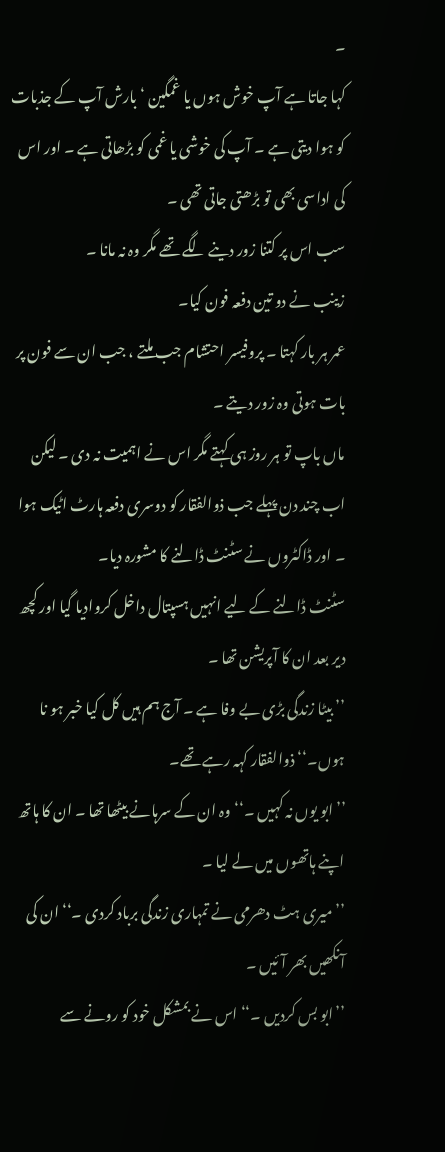۔
کہا جاتا ہے آپ خوش ہوں یا غمگین ‘بارش آپ کے جذبات کو ہوا دیتی ہے ۔ آپ کی خوشی یا غمی کو بڑھاتی ہے ۔ اور اس کی اداسی بھی تو بڑھتی جاتی تھی ۔
سب اس پر کتنا زور دینے لگے تھے مگر وہ نہ مانا ۔
زینب نے دو تین دفعہ فون کیا۔
عمر ہر بار کہتا ۔ پروفیسر احتشام جب ملتے ، جب ان سے فون پر بات ہوتی وہ زور دیتے ۔
ماں باپ تو ہر روز ہی کہتے مگر اس نے اہمیت نہ دی ۔ لیکن اب چند دن پہلے جب ذوالفقار کو دوسری دفعہ ہارٹ اٹیک ہوا ۔ اور ڈاکٹروں نے سٹنٹ ڈالنے کا مشورہ دیا۔
سٹنٹ ڈالنے کے لیے انہیں ہسپتال داخل کروادیا گیا اور کچھ دیر بعد ان کا آپریشن تھا ۔
’’ بیٹا زندگی بڑی بے وفا ہے ۔ آج ہم ہیں کل کیا خبر ہو نا ہوں۔‘‘ ذوالفقار کہہ رہے تھے۔
’’ابو یوں نہ کہیں ۔‘‘ وہ ان کے سرہانے بیٹھا تھا ۔ ان کا ہاتھ اپنے ہاتھوں میں لے لیا ۔
’’ میری ہٹ دھرمی نے تمہاری زندگی برباد کردی ۔‘‘ ان کی آنکھیں بھر آئیں ۔
’’ابو بس کردیں ۔‘‘ اس نے بمشکل خود کو رونے سے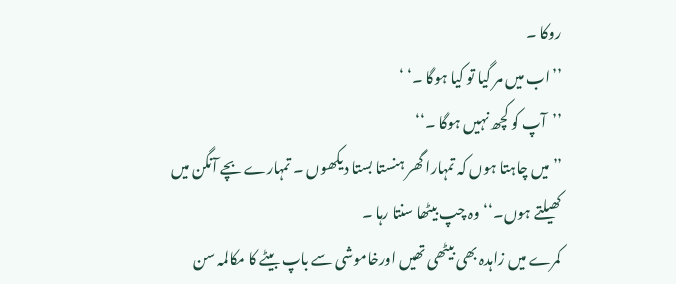روکا ۔
’’اب میں مر گیا تو کیا ہوگا ۔‘ ‘
’’آپ کو کچھ نہیں ہوگا ۔‘‘
’’میں چاہتا ہوں کہ تمہارا گھر ہنستا بستا دیکھوں ۔ تمہارے بچے آنگن میں کھیلتے ہوں۔‘‘ وہ چپ بیٹھا سنتا رہا ۔
کمرے میں زاہدہ بھی بیٹھی تھیں اورخاموشی سے باپ بیٹے کا مکالمہ سن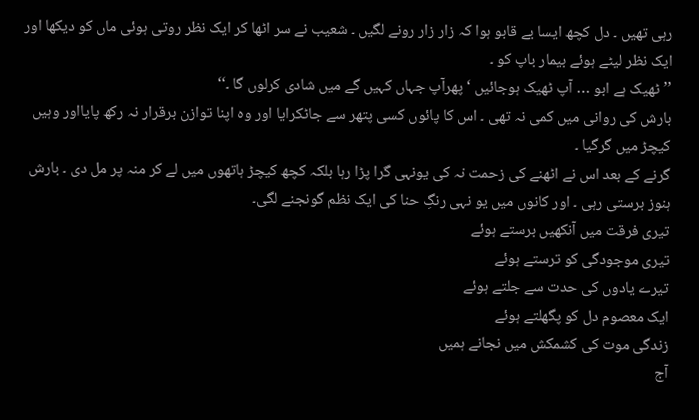رہی تھیں ۔ دل کچھ ایسا بے قابو ہوا کہ زار زار رونے لگیں ۔ شعیب نے سر اٹھا کر ایک نظر روتی ہوئی ماں کو دیکھا اور ایک نظر لیٹے ہوئے بیمار باپ کو ۔
’’ ٹھیک ہے ابو … آپ ٹھیک ہوجائیں ‘ پھرآپ جہاں کہیں گے میں شادی کرلوں گا ۔‘‘
بارش کی روانی میں کمی نہ تھی ۔ اس کا پائوں کسی پتھر سے جاٹکرایا اور وہ اپنا توازن برقرار نہ رکھ پایااور وہیں کیچڑ میں گرگیا ۔
گرنے کے بعد اس نے اٹھنے کی زحمت نہ کی یونہی گرا پڑا رہا بلکہ کچھ کیچڑ ہاتھوں میں لے کر منہ پر مل دی ۔ بارش ہنوز برستی رہی ۔ اور کانوں میں یو نہی رنگِ حنا کی ایک نظم گونجنے لگی۔
تیری فرقت میں آنکھیں برستے ہوئے
تیری موجودگی کو ترستے ہوئے
تیرے یادوں کی حدت سے جلتے ہوئے
ایک معصوم دل کو پگھلتے ہوئے
زندگی موت کی کشمکش میں نجانے ہمیں
آج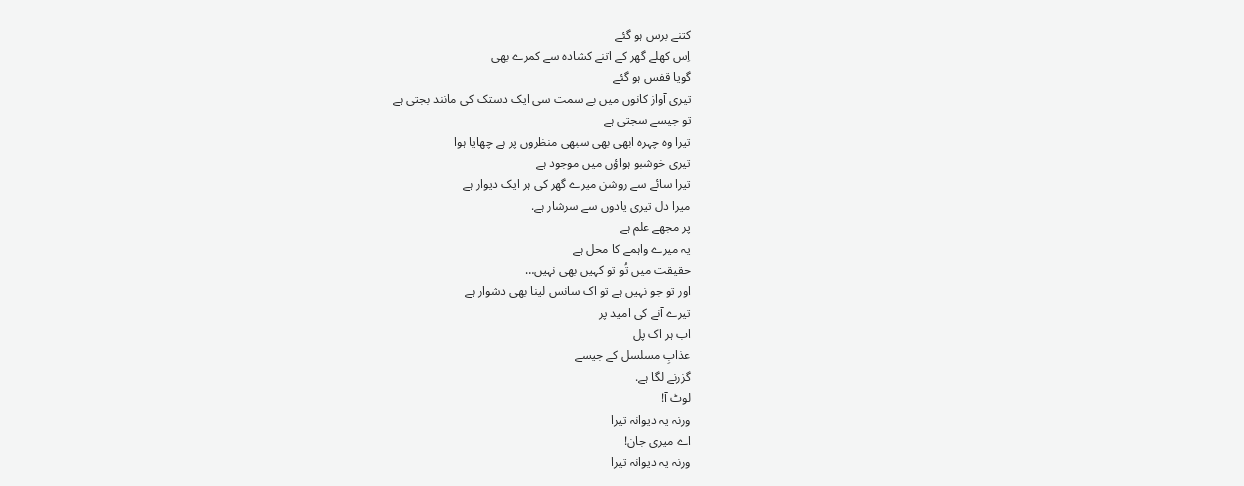کتنے برس ہو گئے
اِس کھلے گھر کے اتنے کشادہ سے کمرے بھی
گویا قفس ہو گئے
تیری آواز کانوں میں بے سمت سی ایک دستک کی مانند بجتی ہے
تو جیسے سجتی ہے
تیرا وہ چہرہ ابھی بھی سبھی منظروں پر ہے چھایا ہوا
تیری خوشبو ہواؤں میں موجود ہے
تیرا سائے سے روشن میرے گھر کی ہر ایک دیوار ہے
میرا دل تیری یادوں سے سرشار ہے.
پر مجھے علم ہے
یہ میرے واہمے کا محل ہے
حقیقت میں تُو تو کہیں بھی نہیں…
اور تو جو نہیں ہے تو اک سانس لینا بھی دشوار ہے
تیرے آنے کی امید پر
اب ہر اک پل
عذابِ مسلسل کے جیسے
گزرنے لگا ہے.
لوٹ آ!
ورنہ یہ دیوانہ تیرا
اے میری جان!
ورنہ یہ دیوانہ تیرا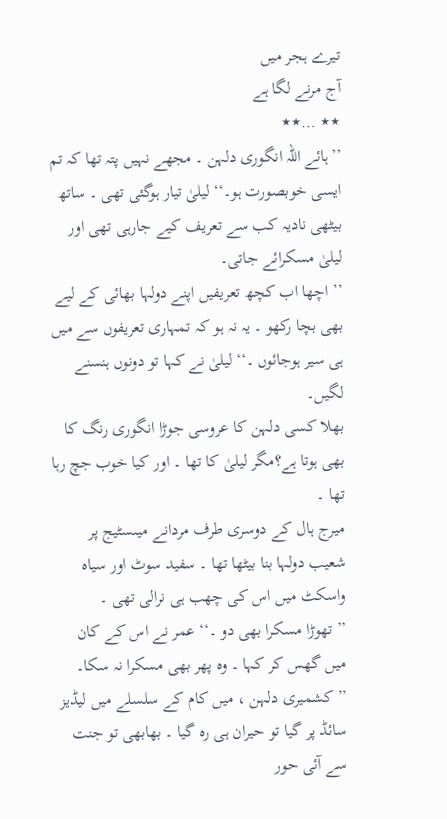تیرے ہجر میں
آج مرنے لگا ہے
٭٭ …٭٭
’’ہائے اللہ انگوری دلہن ۔ مجھے نہیں پتہ تھا کہ تم ایسی خوبصورت ہو۔‘‘ لیلیٰ تیار ہوگئی تھی ۔ ساتھ بیٹھی نادیہ کب سے تعریف کیے جارہی تھی اور لیلیٰ مسکرائے جاتی۔
’’ اچھا اب کچھ تعریفیں اپنے دولہا بھائی کے لیے بھی بچا رکھو ۔ یہ نہ ہو کہ تمہاری تعریفوں سے میں ہی سیر ہوجائوں ۔‘‘ لیلیٰ نے کہا تو دونوں ہنسنے لگیں۔
بھلا کسی دلہن کا عروسی جوڑا انگوری رنگ کا بھی ہوتا ہے؟مگر لیلیٰ کا تھا ۔ اور کیا خوب جچ رہا تھا ۔
میرج ہال کے دوسری طرف مردانے میںسٹیج پر شعیب دولہا بنا بیٹھا تھا ۔ سفید سوٹ اور سیاہ واسکٹ میں اس کی چھب ہی نرالی تھی ۔
’’ تھوڑا مسکرا بھی دو ۔‘‘ عمر نے اس کے کان میں گھس کر کہا ۔ وہ پھر بھی مسکرا نہ سکا۔
’’ کشمیری دلہن ، میں کام کے سلسلے میں لیڈیز سائڈ پر گیا تو حیران ہی رہ گیا ۔ بھابھی تو جنت سے آئی حور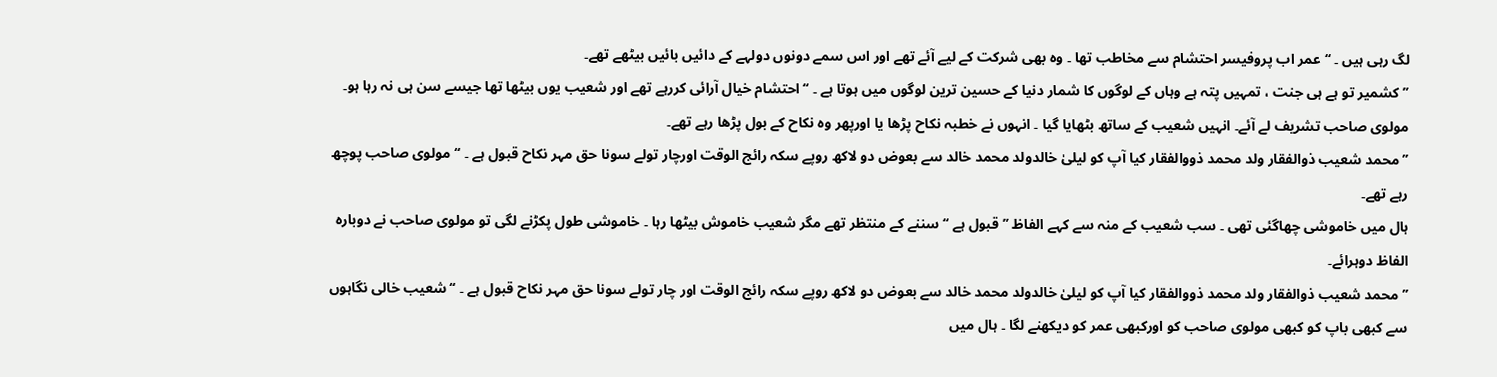لگ رہی ہیں ۔ ‘‘ عمر اب پروفیسر احتشام سے مخاطب تھا ۔ وہ بھی شرکت کے لیے آئے تھے اور اس سمے دونوں دولہے کے دائیں بائیں بیٹھے تھے۔
’’ کشمیر تو ہے ہی جنت ، تمہیں پتہ ہے وہاں کے لوگوں کا شمار دنیا کے حسین ترین لوگوں میں ہوتا ہے ۔ ‘‘احتشام خیال آرائی کررہے تھے اور شعیب یوں بیٹھا تھا جیسے سن ہی نہ رہا ہو۔
مولوی صاحب تشریف لے آئے۔ انہیں شعیب کے ساتھ بٹھایا گیا ۔ انہوں نے خطبہ نکاح پڑھا یا اورپھر وہ نکاح کے بول پڑھا رہے تھے۔
’’ محمد شعیب ذوالفقار ولد محمد ذووالفقار کیا آپ کو لیلیٰ خالدولد محمد خالد سے بعوض دو لاکھ روپے سکہ رائج الوقت اورچار تولے سونا حق مہر نکاح قبول ہے ۔ ‘‘ مولوی صاحب پوچھ رہے تھے۔
ہال میں خاموشی چھاگئی تھی ۔ سب شعیب کے منہ سے کہے الفاظ ’’قبول ہے ‘‘ سننے کے منتظر تھے مگر شعیب خاموش بیٹھا رہا ۔ خاموشی طول پکڑنے لگی تو مولوی صاحب نے دوبارہ الفاظ دوہرائے۔
’’ محمد شعیب ذوالفقار ولد محمد ذووالفقار کیا آپ کو لیلیٰ خالدولد محمد خالد سے بعوض دو لاکھ روپے سکہ رائج الوقت اور چار تولے سونا حق مہر نکاح قبول ہے ۔ ‘‘ شعیب خالی نگاہوں سے کبھی باپ کو کبھی مولوی صاحب کو اورکبھی عمر کو دیکھنے لگا ۔ ہال میں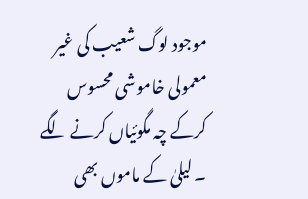موجود لوگ شعیب کی غیر معمولی خاموشی محسوس کرکے چہ مگوئیاں کرنے لگے ۔ لیلیٰ کے ماموں بھی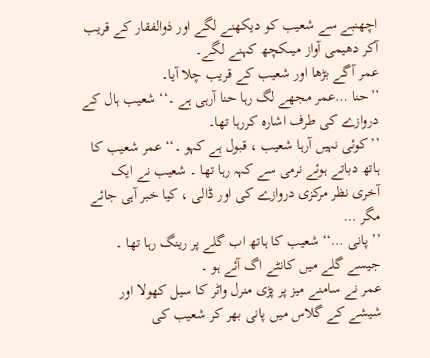اچھنبے سے شعیب کو دیکھنے لگے اور ذوالفقار کے قریب آکر دھیمی آواز میںکچھ کہنے لگے۔
عمر آگے بڑھا اور شعیب کے قریب چلا آیا۔
’’حنا …عمر مجھے لگ رہا حنا آرہی ہے ۔‘‘ شعیب ہال کے دروازے کی طرف اشارہ کررہا تھا۔
’’کوئی نہیں آرہا شعیب ، قبول ہے کہو ۔‘‘ عمر شعیب کا ہاتھ دباتے ہوئے نرمی سے کہہ رہا تھا ۔ شعیب نے ایک آخری نظر مرکزی دروازے کی اور ڈالی ، کیا خبر آہی جائے مگر …
’’ پانی …‘‘ شعیب کا ہاتھ اب گلے پر رینگ رہا تھا ۔ جیسے گلے میں کانٹے اگ آئے ہو ۔
عمر نے سامنے میز پر پڑی منرل واٹر کا سیل کھولا اور شیشے کے گلاس میں پانی بھر کر شعیب کی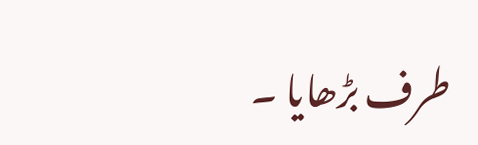طرف بڑھایا ۔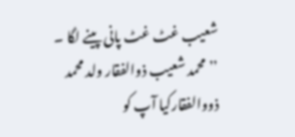شعیب غٹ غٹ پانی پینے لگا ۔
’’محمد شعیب ذوالفقار ولد محمد ذووالفقارکیا آپ کو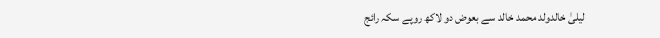لیلیٰ خالدولد محمد خالد سے بعوض دو لاکھ روپے سکہ رائج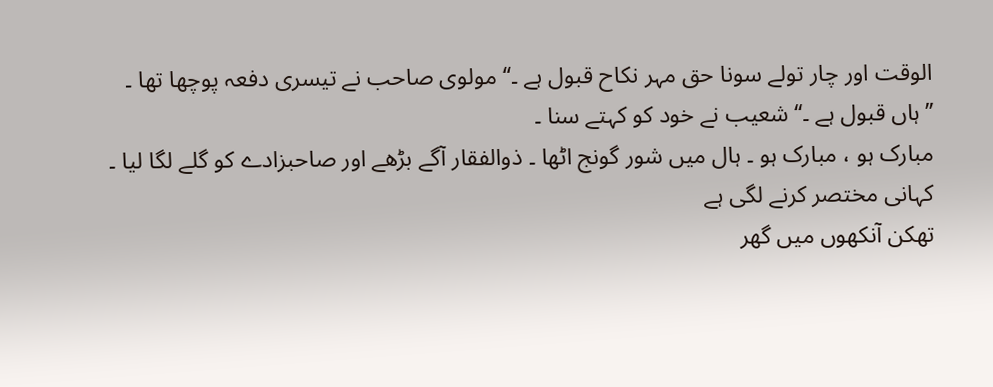الوقت اور چار تولے سونا حق مہر نکاح قبول ہے ۔‘‘ مولوی صاحب نے تیسری دفعہ پوچھا تھا ۔
’’ہاں قبول ہے ۔‘‘ شعیب نے خود کو کہتے سنا ۔
مبارک ہو ، مبارک ہو ۔ ہال میں شور گونج اٹھا ۔ ذوالفقار آگے بڑھے اور صاحبزادے کو گلے لگا لیا ۔
کہانی مختصر کرنے لگی ہے
تھکن آنکھوں میں گھر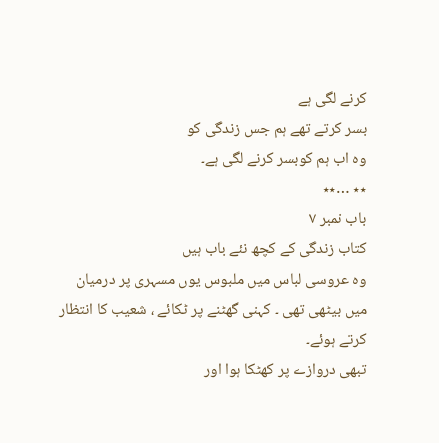کرنے لگی ہے
بسر کرتے تھے ہم جس زندگی کو
وہ اب ہم کوبسر کرنے لگی ہے۔
٭٭ …٭٭
باب نمبر ۷
کتاب زندگی کے کچھ نئے باب ہیں
وہ عروسی لباس میں ملبوس یوں مسہری پر درمیان میں بیٹھی تھی ۔ کہنی گھٹنے پر ٹکائے ، شعیب کا انتظار کرتے ہوئے۔
تبھی دروازے پر کھٹکا ہوا اور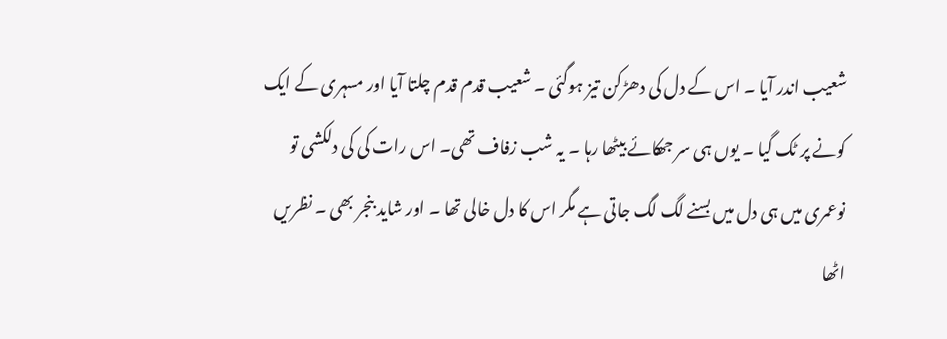شعیب اندر آیا ۔ اس کے دل کی دھڑکن تیز ہوگئی ۔ شعیب قدم قدم چلتا آیا اور مسہری کے ایک کونے پر ٹک گیا ۔ یوں ہی سر جھکائے بیٹھا رہا ۔ یہ شب زفاف تھی۔ اس رات کی کی دلکشی تو نوعمری میں ہی دل میں بسنے لگ لگ جاتی ہے مگر اس کا دل خالی تھا ۔ اور شاید بنجر بھی ۔ نظریں اٹھا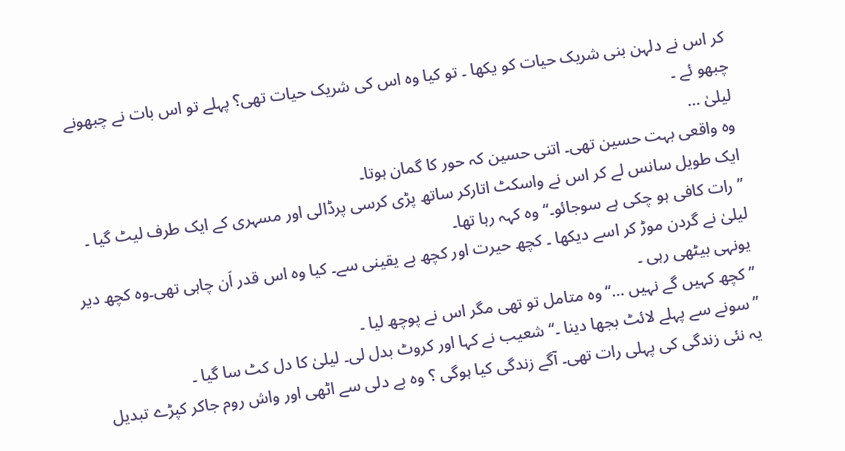کر اس نے دلہن بنی شریک حیات کو یکھا ۔ تو کیا وہ اس کی شریک حیات تھی؟ پہلے تو اس بات نے چبھونے چبھو ئے ۔
لیلیٰ …
وہ واقعی بہت حسین تھی۔ اتنی حسین کہ حور کا گمان ہوتا۔
ایک طویل سانس لے کر اس نے واسکٹ اتارکر ساتھ پڑی کرسی پرڈالی اور مسہری کے ایک طرف لیٹ گیا ۔
’’ رات کافی ہو چکی ہے سوجائو۔‘‘ وہ کہہ رہا تھا۔
لیلیٰ نے گردن موڑ کر اسے دیکھا ۔ کچھ حیرت اور کچھ بے یقینی سے۔ کیا وہ اس قدر اَن چاہی تھی۔وہ کچھ دیر یونہی بیٹھی رہی ۔
’’ کچھ کہیں گے نہیں …‘‘ وہ متامل تو تھی مگر اس نے پوچھ لیا ۔
’’ سونے سے پہلے لائٹ بجھا دینا ۔‘‘ شعیب نے کہا اور کروٹ بدل لی۔ لیلیٰ کا دل کٹ سا گیا ۔
یہ نئی زندگی کی پہلی رات تھی۔ آگے زندگی کیا ہوگی ؟ وہ بے دلی سے اٹھی اور واش روم جاکر کپڑے تبدیل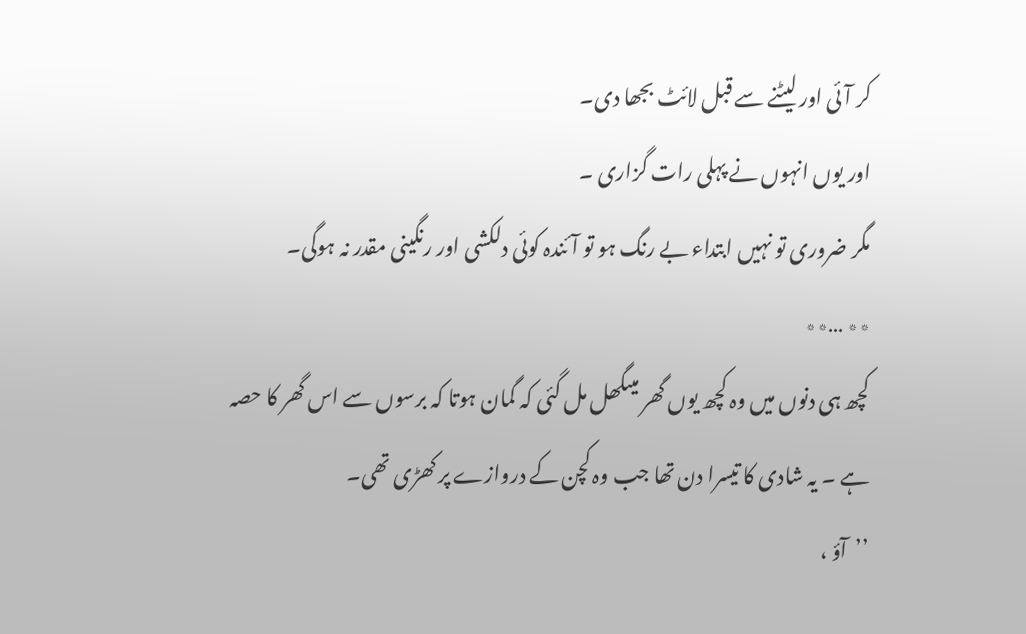کر آئی اور لیٹنے سے قبل لائٹ بجھا دی۔
اور یوں انہوں نے پہلی رات گزاری ۔
مگر ضروری تو نہیں ابتداء بے رنگ ہو تو آئندہ کوئی دلکشی اور رنگینی مقدر نہ ہوگی۔
٭٭ …٭٭
کچھ ہی دنوں میں وہ کچھ یوں گھر میںگھل مل گئی کہ گمان ہوتا کہ برسوں سے اس گھر کا حصہ ہے ۔ یہ شادی کا تیسرا دن تھا جب وہ کچن کے دروازے پر کھڑی تھی۔
’’آؤ ،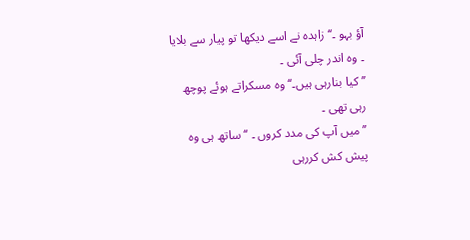آؤ بہو ۔‘‘ زاہدہ نے اسے دیکھا تو پیار سے بلایا ۔ وہ اندر چلی آئی ۔
’’ کیا بنارہی ہیں۔‘‘ وہ مسکراتے ہوئے پوچھ رہی تھی ۔
’’میں آپ کی مدد کروں ۔ ‘‘ساتھ ہی وہ پیش کش کررہی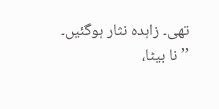تھی۔ زاہدہ نثار ہوگئیں۔
’’ نا بیٹا،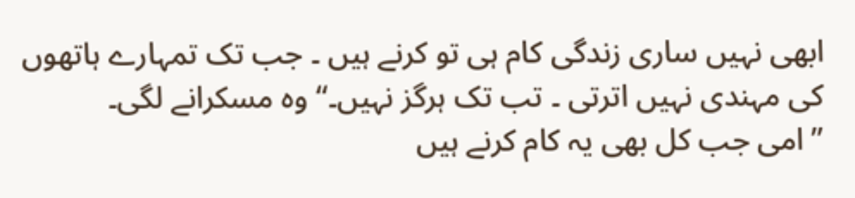ابھی نہیں ساری زندگی کام ہی تو کرنے ہیں ۔ جب تک تمہارے ہاتھوں کی مہندی نہیں اترتی ۔ تب تک ہرگز نہیں۔‘‘ وہ مسکرانے لگی۔
’’ امی جب کل بھی یہ کام کرنے ہیں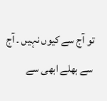تو آج سے کیوں نہیں ۔ آج سے بھلے ابھی سے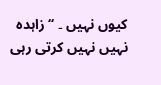کیوں نہیں ۔ ‘‘ زاہدہ نہیں نہیں کرتی رہی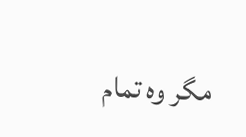مگر وہ تمام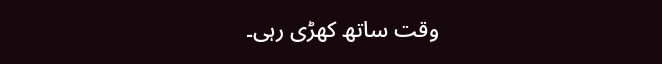وقت ساتھ کھڑی رہی۔